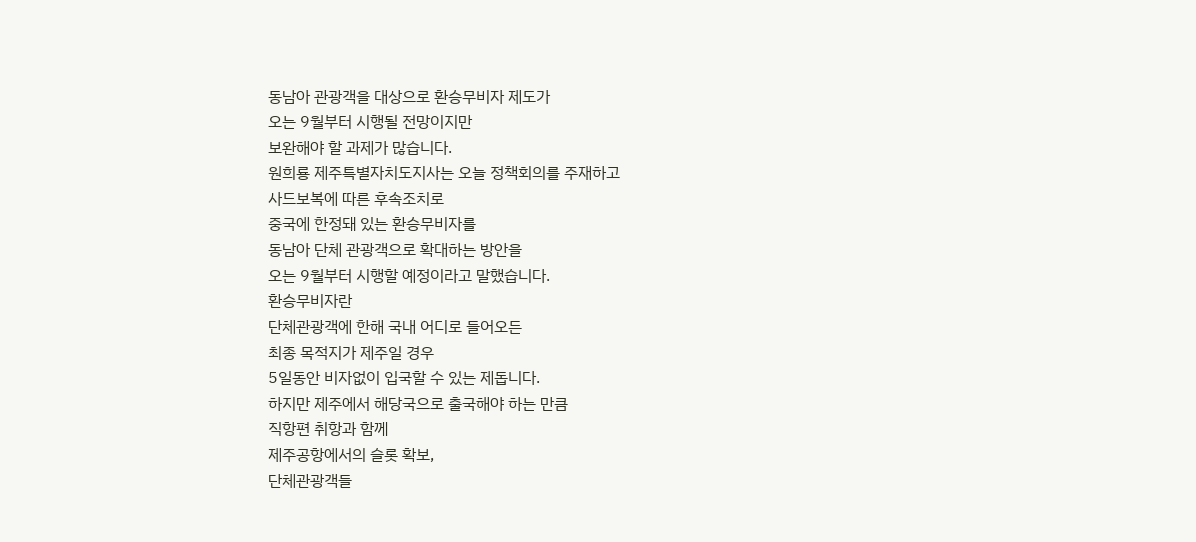동남아 관광객을 대상으로 환승무비자 제도가
오는 9월부터 시행될 전망이지만
보완해야 할 과제가 많습니다.
원희룡 제주특별자치도지사는 오늘 정책회의를 주재하고
사드보복에 따른 후속조치로
중국에 한정돼 있는 환승무비자를
동남아 단체 관광객으로 확대하는 방안을
오는 9월부터 시행할 예정이라고 말했습니다.
환승무비자란
단체관광객에 한해 국내 어디로 들어오든
최종 목적지가 제주일 경우
5일동안 비자없이 입국할 수 있는 제돕니다.
하지만 제주에서 해당국으로 출국해야 하는 만큼
직항편 취항과 함께
제주공항에서의 슬롯 확보,
단체관광객들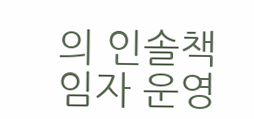의 인솔책임자 운영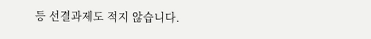등 선결과제도 적지 않습니다.